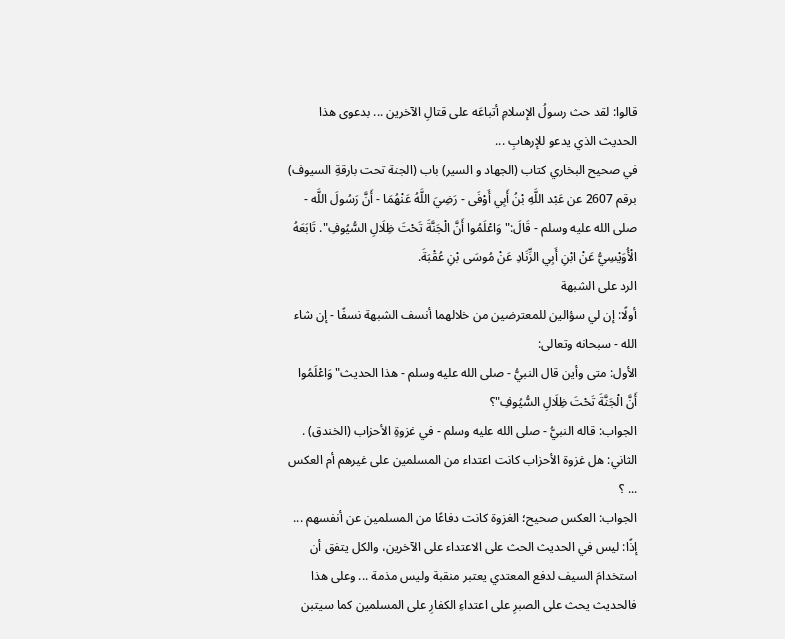قالوا: لقد حث رسولُ الإسلامِ أتباعَه على قتالِ الآخرين ... بدعوى هذا الحديث الذي يدعو للإرهابِ ...
في صحيح البخاري كتاب (الجهاد و السير) باب (الجنة تحت بارقةِ السيوف) برقم 2607 عن عَبْد اللَّهِ بْنُ أَبِي أَوْفَى - رَضِيَ اللَّهُ عَنْهُمَا - أَنَّ رَسُولَ اللَّه - صلى الله عليه وسلم - قَالَ:"وَاعْلَمُوا أَنَّ الْجَنَّةَ تَحْتَ ظِلَالِ السُّيُوفِ". تَابَعَهُ الْأُوَيْسِيُّ عَنْ ابْنِ أَبِي الزِّنَادِ عَنْ مُوسَى بْنِ عُقْبَةَ.
الرد على الشبهة
أولًا: إن لي سؤالين للمعترضين من خلالهما أنسف الشبهة نسفًا - إن شاء الله - سبحانه وتعالى:
الأول: متى وأين قال النبيُّ - صلى الله عليه وسلم - هذا الحديث"وَاعْلَمُوا أَنَّ الْجَنَّةَ تَحْتَ ظِلَالِ السُّيُوفِ"؟
الجواب: قاله النبيُّ - صلى الله عليه وسلم - في غزوةِ الأحزاب (الخندق) .
الثاني: هل غزوة الأحزاب كانت اعتداء من المسلمين على غيرهم أم العكس ... ؟
الجواب: العكس صحيح؛ الغزوة كانت دفاعًا من المسلمين عن أنفسهم ...
إذًا: ليس في الحديث الحث على الاعتداء على الآخرين، والكل يتفق أن استخدامَ السيف لدفع المعتدي يعتبر منقبة وليس مذمة ... وعلى هذا فالحديث يحث على الصبرِ على اعتداءِ الكفارِ على المسلمين كما سيتبن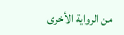من الرواية الأخرى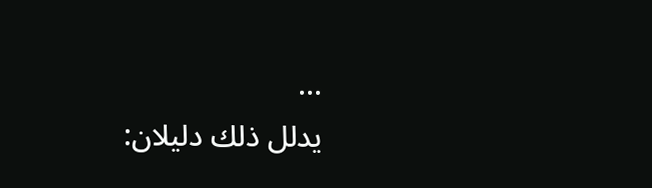...
يدلل ذلك دليلان: